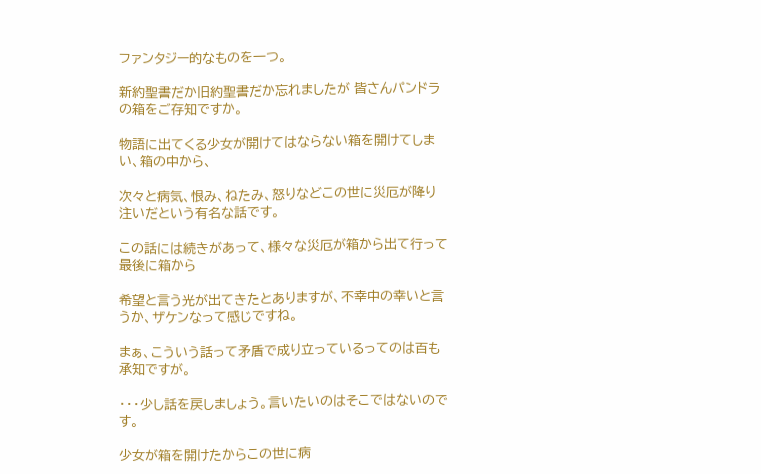ファンタジー的なものを一つ。

新約聖書だか旧約聖書だか忘れましたが 皆さんパンドラの箱をご存知ですか。

物語に出てくる少女が開けてはならない箱を開けてしまい、箱の中から、

次々と病気、恨み、ねたみ、怒りなどこの世に災厄が降り注いだという有名な話です。

この話には続きがあって、様々な災厄が箱から出て行って最後に箱から

希望と言う光が出てきたとありますが、不幸中の幸いと言うか、ザケンなって感じですね。

まぁ、こういう話って矛盾で成り立っているってのは百も承知ですが。

・・・少し話を戻しましょう。言いたいのはそこではないのです。

少女が箱を開けたからこの世に病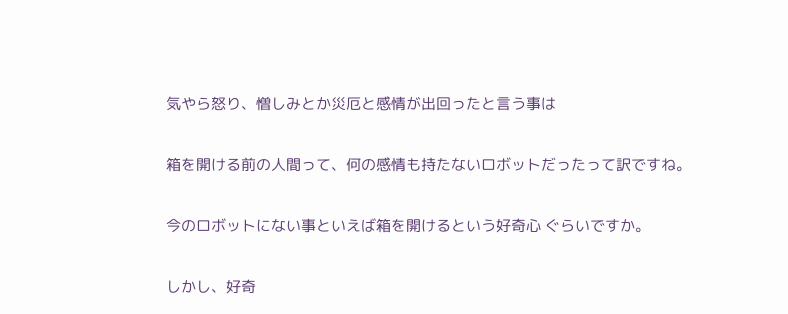気やら怒り、憎しみとか災厄と感情が出回ったと言う事は

箱を開ける前の人間って、何の感情も持たないロボットだったって訳ですね。

今のロボットにない事といえば箱を開けるという好奇心 ぐらいですか。

しかし、好奇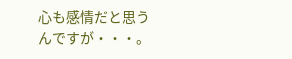心も感情だと思うんですが・・・。